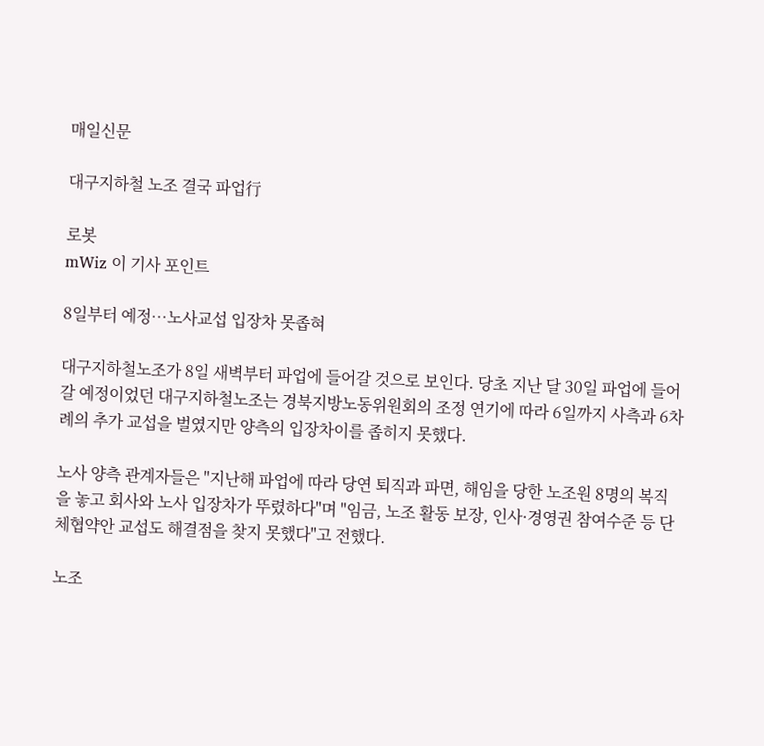매일신문

대구지하철 노조 결국 파업行

로봇
mWiz 이 기사 포인트

8일부터 예정…노사교섭 입장차 못좁혀

대구지하철노조가 8일 새벽부터 파업에 들어갈 것으로 보인다. 당초 지난 달 30일 파업에 들어갈 예정이었던 대구지하철노조는 경북지방노동위원회의 조정 연기에 따라 6일까지 사측과 6차례의 추가 교섭을 벌였지만 양측의 입장차이를 좁히지 못했다.

노사 양측 관계자들은 "지난해 파업에 따라 당연 퇴직과 파면, 해임을 당한 노조원 8명의 복직을 놓고 회사와 노사 입장차가 뚜렸하다"며 "임금, 노조 활동 보장, 인사·경영권 참여수준 등 단체협약안 교섭도 해결점을 찾지 못했다"고 전했다.

노조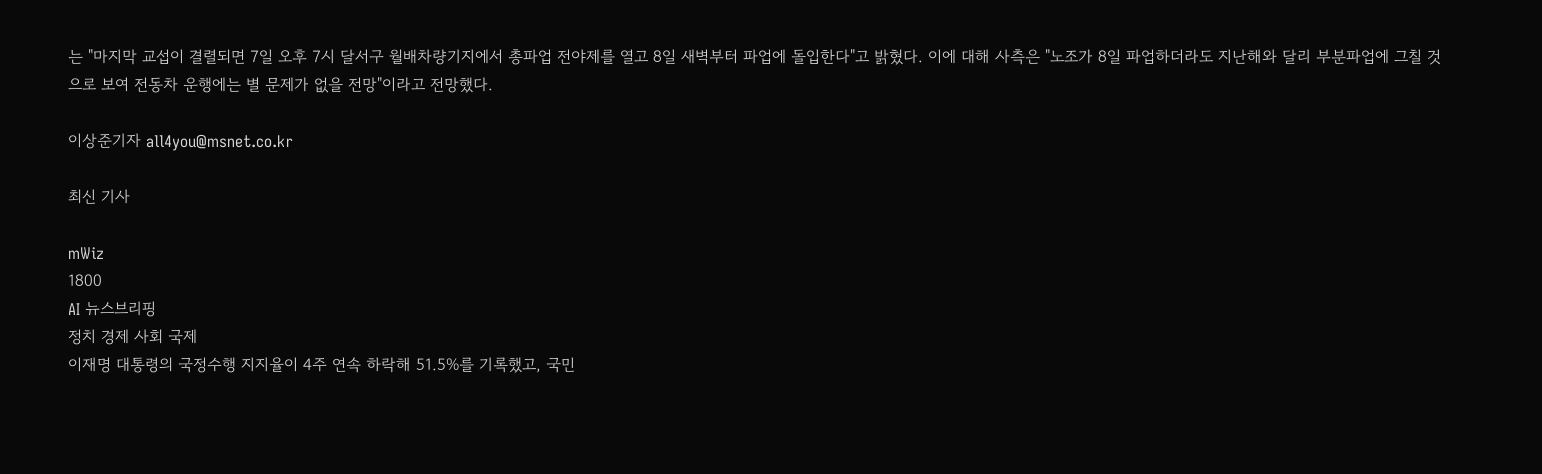는 "마지막 교섭이 결렬되면 7일 오후 7시 달서구 월배차량기지에서 총파업 전야제를 열고 8일 새벽부터 파업에 돌입한다"고 밝혔다. 이에 대해 사측은 "노조가 8일 파업하더라도 지난해와 달리 부분파업에 그칠 것으로 보여 전동차 운행에는 별 문제가 없을 전망"이라고 전망했다.

이상준기자 all4you@msnet.co.kr

최신 기사

mWiz
1800
AI 뉴스브리핑
정치 경제 사회 국제
이재명 대통령의 국정수행 지지율이 4주 연속 하락해 51.5%를 기록했고, 국민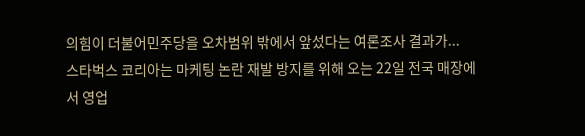의힘이 더불어민주당을 오차범위 밖에서 앞섰다는 여론조사 결과가...
스타벅스 코리아는 마케팅 논란 재발 방지를 위해 오는 22일 전국 매장에서 영업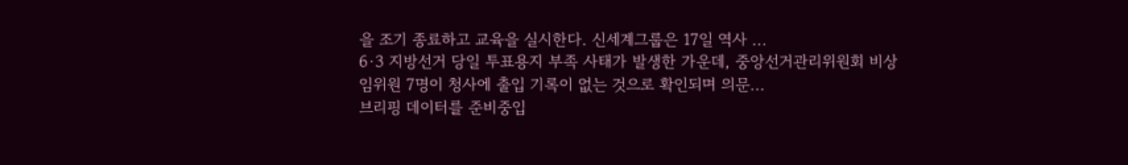을 조기 종료하고 교육을 실시한다. 신세계그룹은 17일 역사 ...
6·3 지방선거 당일 투표용지 부족 사태가 발생한 가운데, 중앙선거관리위원회 비상임위원 7명이 청사에 출입 기록이 없는 것으로 확인되며 의문...
브리핑 데이터를 준비중입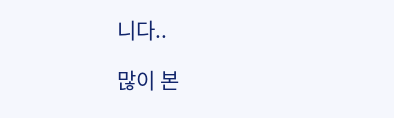니다..

많이 본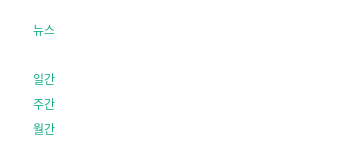뉴스

일간
주간
월간